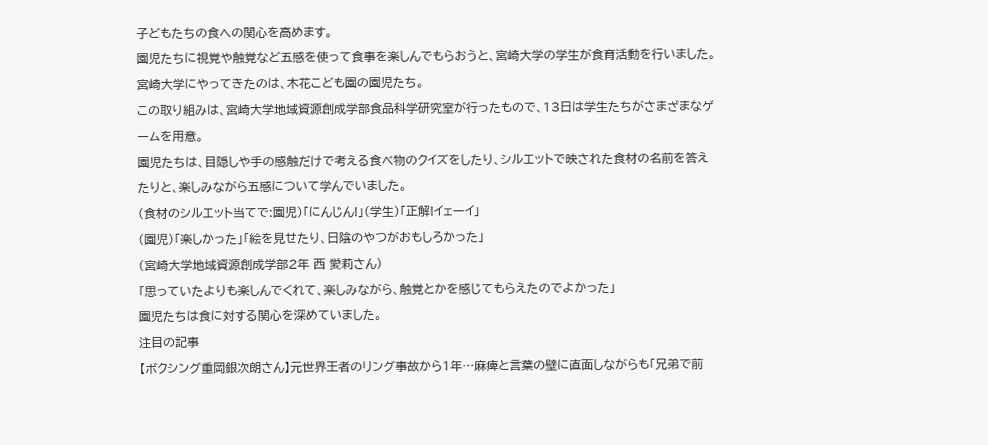子どもたちの食への関心を高めます。
園児たちに視覚や触覚など五感を使って食事を楽しんでもらおうと、宮崎大学の学生が食育活動を行いました。
宮崎大学にやってきたのは、木花こども園の園児たち。
この取り組みは、宮崎大学地域資源創成学部食品科学研究室が行ったもので、13日は学生たちがさまざまなゲームを用意。
園児たちは、目隠しや手の感触だけで考える食べ物のクイズをしたり、シルエットで映された食材の名前を答えたりと、楽しみながら五感について学んでいました。
(食材のシルエット当てで:園児)「にんじん!」(学生)「正解!イェーイ」
(園児)「楽しかった」「絵を見せたり、日陰のやつがおもしろかった」
(宮崎大学地域資源創成学部2年 西 愛莉さん)
「思っていたよりも楽しんでくれて、楽しみながら、触覚とかを感じてもらえたのでよかった」
園児たちは食に対する関心を深めていました。
注目の記事
【ボクシング重岡銀次朗さん】元世界王者のリング事故から1年…麻痺と言葉の壁に直面しながらも「兄弟で前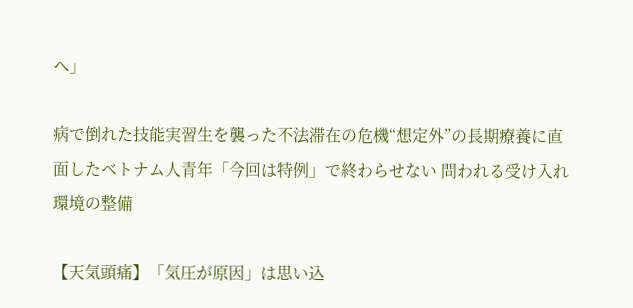へ」

病で倒れた技能実習生を襲った不法滞在の危機“想定外”の長期療養に直面したベトナム人青年「今回は特例」で終わらせない 問われる受け入れ環境の整備

【天気頭痛】「気圧が原因」は思い込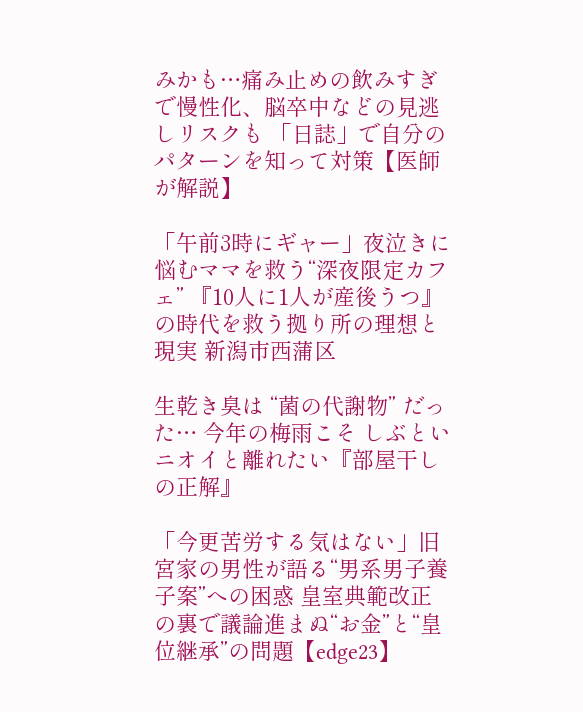みかも…痛み止めの飲みすぎで慢性化、脳卒中などの見逃しリスクも 「日誌」で自分のパターンを知って対策【医師が解説】

「午前3時にギャー」夜泣きに悩むママを救う“深夜限定カフェ” 『10人に1人が産後うつ』の時代を救う拠り所の理想と現実 新潟市西蒲区

生乾き臭は “菌の代謝物” だった… 今年の梅雨こそ しぶといニオイと離れたい『部屋干しの正解』

「今更苦労する気はない」旧宮家の男性が語る“男系男子養子案”への困惑 皇室典範改正の裏で議論進まぬ“お金”と“皇位継承”の問題【edge23】